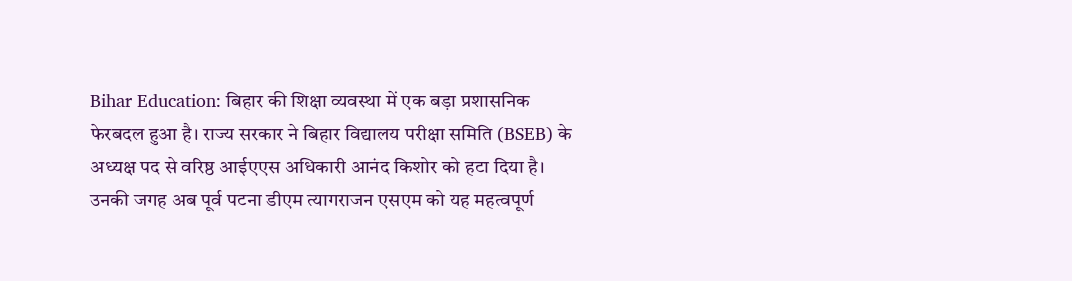Bihar Education: बिहार की शिक्षा व्यवस्था में एक बड़ा प्रशासनिक फेरबदल हुआ है। राज्य सरकार ने बिहार विद्यालय परीक्षा समिति (BSEB) के अध्यक्ष पद से वरिष्ठ आईएएस अधिकारी आनंद किशोर को हटा दिया है। उनकी जगह अब पूर्व पटना डीएम त्यागराजन एसएम को यह महत्वपूर्ण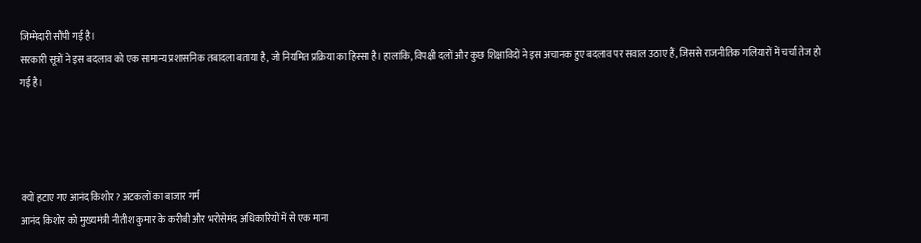जिम्मेदारी सौंपी गई है।
सरकारी सूत्रों ने इस बदलाव को एक सामान्य प्रशासनिक तबादला बताया है, जो नियमित प्रक्रिया का हिस्सा है। हालांकि, विपक्षी दलों और कुछ शिक्षाविदों ने इस अचानक हुए बदलाव पर सवाल उठाए हैं, जिससे राजनीतिक गलियारों में चर्चा तेज हो गई है।




क्यों हटाए गए आनंद किशोर? अटकलों का बाजार गर्म
आनंद किशोर को मुख्यमंत्री नीतीश कुमार के करीबी और भरोसेमंद अधिकारियों में से एक माना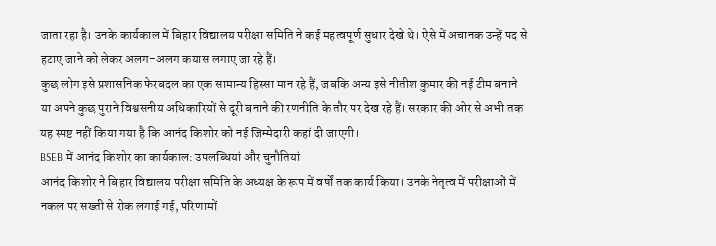जाता रहा है। उनके कार्यकाल में बिहार विद्यालय परीक्षा समिति ने कई महत्वपूर्ण सुधार देखे थे। ऐसे में अचानक उन्हें पद से हटाए जाने को लेकर अलग-अलग कयास लगाए जा रहे हैं।
कुछ लोग इसे प्रशासनिक फेरबदल का एक सामान्य हिस्सा मान रहे हैं, जबकि अन्य इसे नीतीश कुमार की नई टीम बनाने या अपने कुछ पुराने विश्वसनीय अधिकारियों से दूरी बनाने की रणनीति के तौर पर देख रहे हैं। सरकार की ओर से अभी तक यह स्पष्ट नहीं किया गया है कि आनंद किशोर को नई जिम्मेदारी कहां दी जाएगी।
BSEB में आनंद किशोर का कार्यकाल: उपलब्धियां और चुनौतियां
आनंद किशोर ने बिहार विद्यालय परीक्षा समिति के अध्यक्ष के रूप में वर्षों तक कार्य किया। उनके नेतृत्व में परीक्षाओं में नकल पर सख्ती से रोक लगाई गई, परिणामों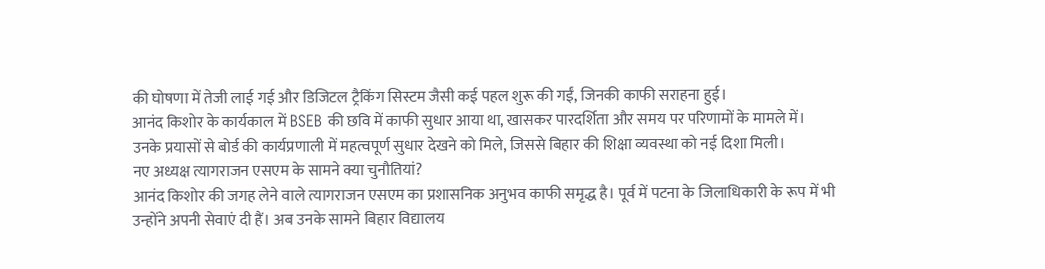की घोषणा में तेजी लाई गई और डिजिटल ट्रैकिंग सिस्टम जैसी कई पहल शुरू की गईं, जिनकी काफी सराहना हुई।
आनंद किशोर के कार्यकाल में BSEB की छवि में काफी सुधार आया था, खासकर पारदर्शिता और समय पर परिणामों के मामले में।
उनके प्रयासों से बोर्ड की कार्यप्रणाली में महत्वपूर्ण सुधार देखने को मिले, जिससे बिहार की शिक्षा व्यवस्था को नई दिशा मिली।
नए अध्यक्ष त्यागराजन एसएम के सामने क्या चुनौतियां?
आनंद किशोर की जगह लेने वाले त्यागराजन एसएम का प्रशासनिक अनुभव काफी समृद्ध है। पूर्व में पटना के जिलाधिकारी के रूप में भी उन्होंने अपनी सेवाएं दी हैं। अब उनके सामने बिहार विद्यालय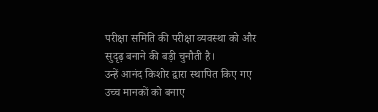परीक्षा समिति की परीक्षा व्यवस्था को और सुदृढ़ बनाने की बड़ी चुनौती है।
उन्हें आनंद किशोर द्वारा स्थापित किए गए उच्च मानकों को बनाए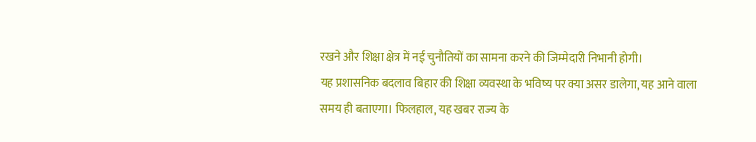रखने और शिक्षा क्षेत्र में नई चुनौतियों का सामना करने की जिम्मेदारी निभानी होगी।
यह प्रशासनिक बदलाव बिहार की शिक्षा व्यवस्था के भविष्य पर क्या असर डालेगा, यह आने वाला समय ही बताएगा। फिलहाल, यह खबर राज्य के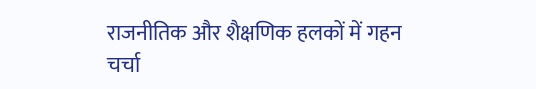राजनीतिक और शैक्षणिक हलकों में गहन चर्चा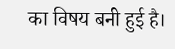का विषय बनी हुई है।